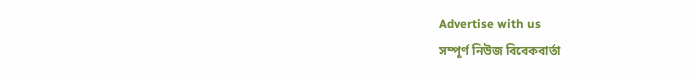Advertise with us
সম্পূর্ণ নিউজ বিবেকবার্তা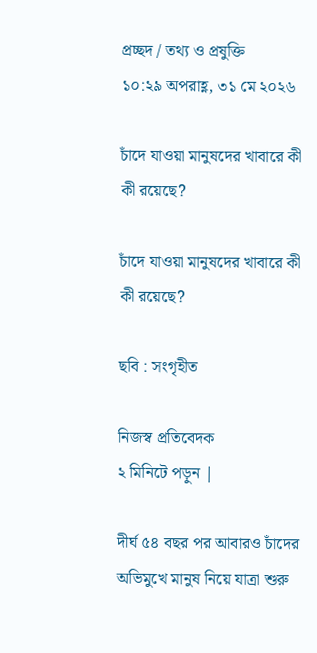প্রচ্ছদ / তথ্য ও প্রষুক্তি
১০:২৯ অপরাহ্ণ, ৩১ মে ২০২৬

চাঁদে যাওয়া মানুষদের খাবারে কী কী রয়েছে?

চাঁদে যাওয়া মানুষদের খাবারে কী কী রয়েছে?

ছবি : সংগৃহীত

নিজস্ব প্রতিবেদক
২ মিনিটে পড়ুন |

দীর্ঘ ৫৪ বছর পর আবারও চাঁদের অভিমুখে মানুষ নিয়ে যাত্রা শুরু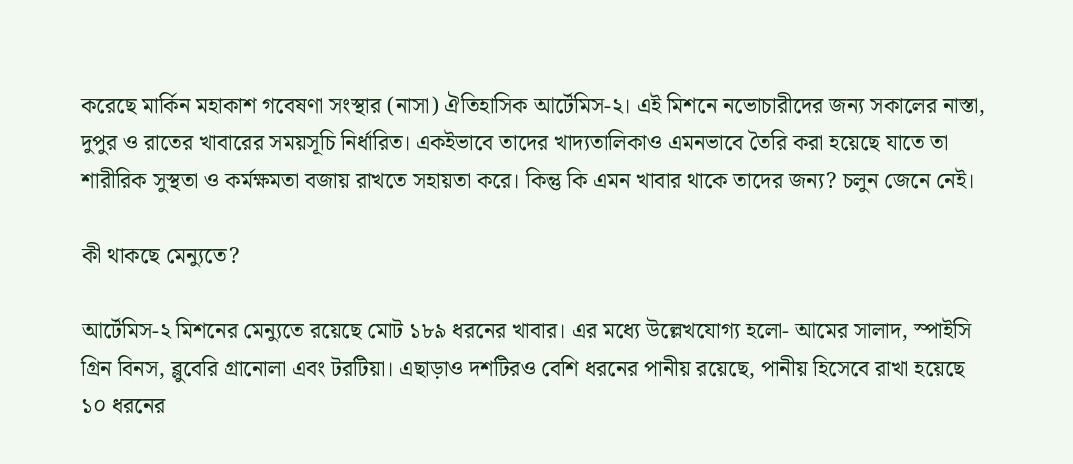করেছে মার্কিন মহাকাশ গবেষণা সংস্থার (নাসা) ঐতিহাসিক আর্টেমিস-২। এই মিশনে নভোচারীদের জন্য সকালের নাস্তা, দুপুর ও রাতের খাবারের সময়সূচি নির্ধারিত। একইভাবে তাদের খাদ্যতালিকাও এমনভাবে তৈরি করা হয়েছে যাতে তা শারীরিক সুস্থতা ও কর্মক্ষমতা বজায় রাখতে সহায়তা করে। কিন্তু কি এমন খাবার থাকে তাদের জন্য? চলুন জেনে নেই।

কী থাকছে মেন্যুতে?

আর্টেমিস-২ মিশনের মেন্যুতে রয়েছে মোট ১৮৯ ধরনের খাবার। এর মধ্যে উল্লেখযোগ্য হলো- আমের সালাদ, স্পাইসি গ্রিন বিনস, ব্লুবেরি গ্রানোলা এবং টরটিয়া। এছাড়াও দশটিরও বেশি ধরনের পানীয় রয়েছে, পানীয় হিসেবে রাখা হয়েছে ১০ ধরনের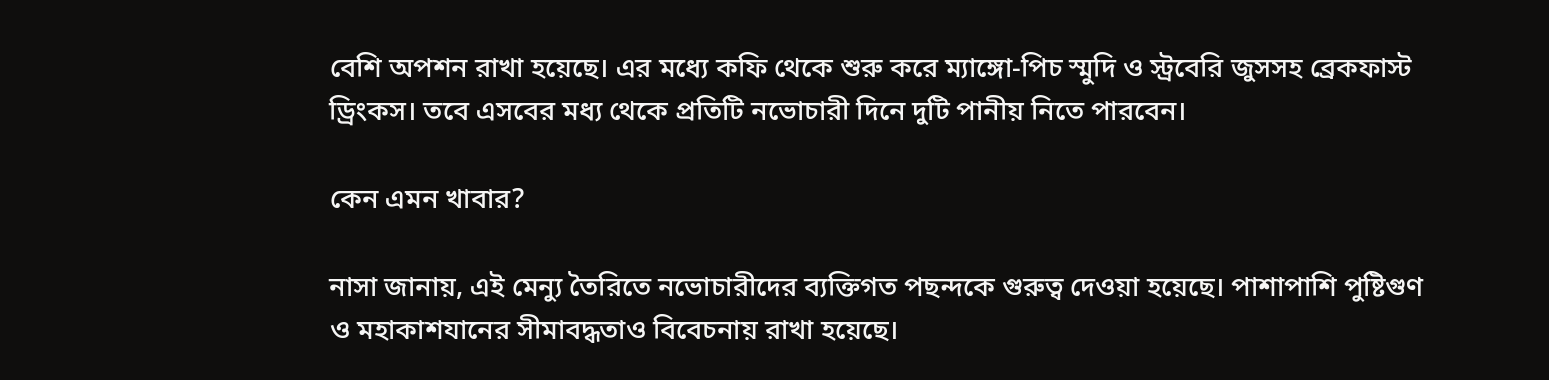বেশি অপশন রাখা হয়েছে। এর মধ্যে কফি থেকে শুরু করে ম্যাঙ্গো-পিচ স্মুদি ও স্ট্রবেরি জুসসহ ব্রেকফাস্ট ড্রিংকস। তবে এসবের মধ্য থেকে প্রতিটি নভোচারী দিনে দুটি পানীয় নিতে পারবেন।

কেন এমন খাবার?

নাসা জানায়, এই মেন্যু তৈরিতে নভোচারীদের ব্যক্তিগত পছন্দকে গুরুত্ব দেওয়া হয়েছে। পাশাপাশি পুষ্টিগুণ ও মহাকাশযানের সীমাবদ্ধতাও বিবেচনায় রাখা হয়েছে।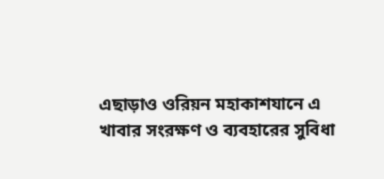এছাড়াও ওরিয়ন মহাকাশযানে এ খাবার সংরক্ষণ ও ব্যবহারের সুবিধা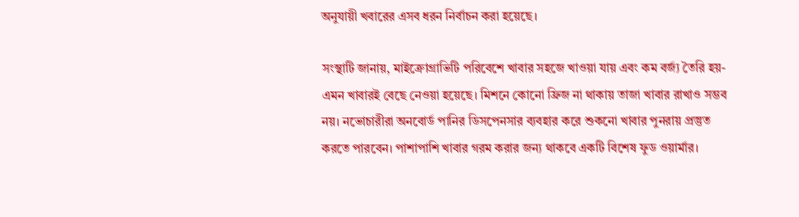অনুযায়ী খবারের এসব ধরন নির্বাচন করা হয়েছে।

সংস্থাটি জানায়, মাইক্রোগ্রাভিটি পরিবেশে খাবার সহজে খাওয়া যায় এবং কম বর্জ্য তৈরি হয়- এমন খাবারই বেছে নেওয়া হয়েছে। মিশনে কোনো ফ্রিজ না থাকায় তাজা খাবার রাখাও সম্ভব নয়। নভোচারীরা অনবোর্ড পানির ডিসপেনসার ব্যবহার করে শুকনো খাবার পুনরায় প্রস্তুত করতে পারবেন। পাশাপাশি খাবার গরম করার জন্য থাকবে একটি বিশেষ ফুড ওয়ার্মার।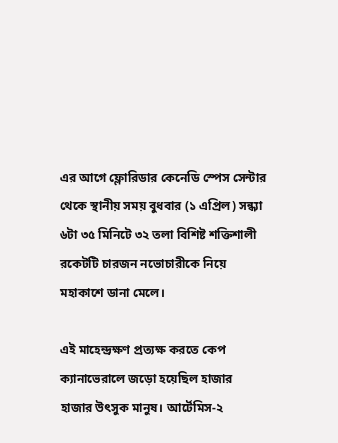এর আগে ফ্লোরিডার কেনেডি স্পেস সেন্টার থেকে স্থানীয় সময় বুধবার (১ এপ্রিল) সন্ধ্যা ৬টা ৩৫ মিনিটে ৩২ তলা বিশিষ্ট শক্তিশালী রকেটটি চারজন নভোচারীকে নিয়ে মহাকাশে ডানা মেলে।

এই মাহেন্দ্রক্ষণ প্রত্যক্ষ করতে কেপ ক্যানাভেরালে জড়ো হয়েছিল হাজার হাজার উৎসুক মানুষ। আর্টেমিস-২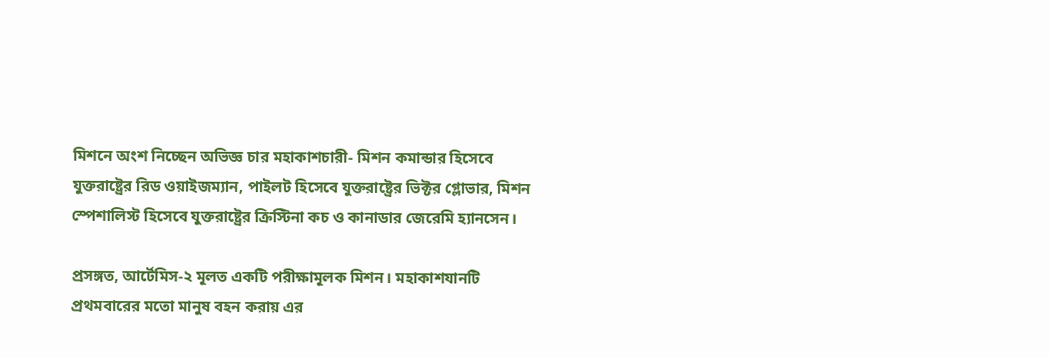মিশনে অংশ নিচ্ছেন অভিজ্ঞ চার মহাকাশচারী- মিশন কমান্ডার হিসেবে যুক্তরাষ্ট্রের রিড ওয়াইজম্যান, পাইলট হিসেবে যুক্তরাষ্ট্রের ভিক্টর গ্লোভার, মিশন স্পেশালিস্ট হিসেবে যুক্তরাষ্ট্রের ক্রিস্টিনা কচ ও কানাডার জেরেমি হ্যানসেন।

প্রসঙ্গত, আর্টেমিস-২ মূলত একটি পরীক্ষামূলক মিশন। মহাকাশযানটি প্রথমবারের মতো মানুষ বহন করায় এর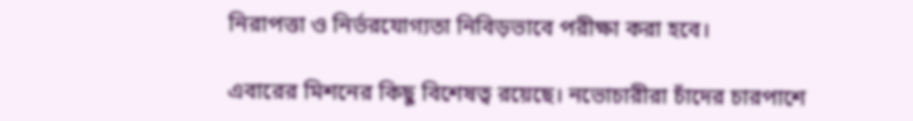নিরাপত্তা ও নির্ভরযোগ্যতা নিবিড়ভাবে পরীক্ষা করা হবে।

এবারের মিশনের কিছু বিশেষত্ব রয়েছে। নভোচারীরা চাঁদের চারপাশে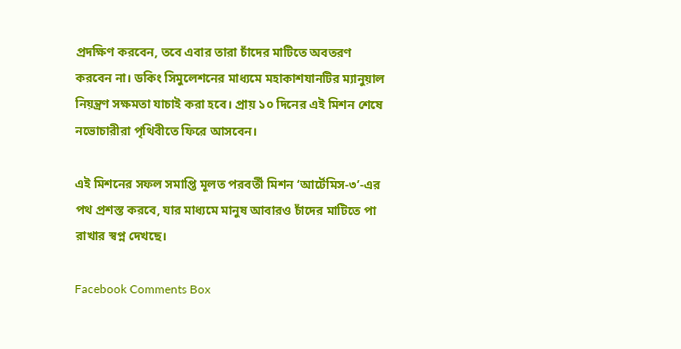প্রদক্ষিণ করবেন, তবে এবার তারা চাঁদের মাটিতে অবতরণ করবেন না। ডকিং সিমুলেশনের মাধ্যমে মহাকাশযানটির ম্যানুয়াল নিয়ন্ত্রণ সক্ষমতা যাচাই করা হবে। প্রায় ১০ দিনের এই মিশন শেষে নভোচারীরা পৃথিবীতে ফিরে আসবেন।

এই মিশনের সফল সমাপ্তি মূলত পরবর্তী মিশন ‘আর্টেমিস-৩’-এর পথ প্রশস্ত করবে, যার মাধ্যমে মানুষ আবারও চাঁদের মাটিতে পা রাখার স্বপ্ন দেখছে।

Facebook Comments Box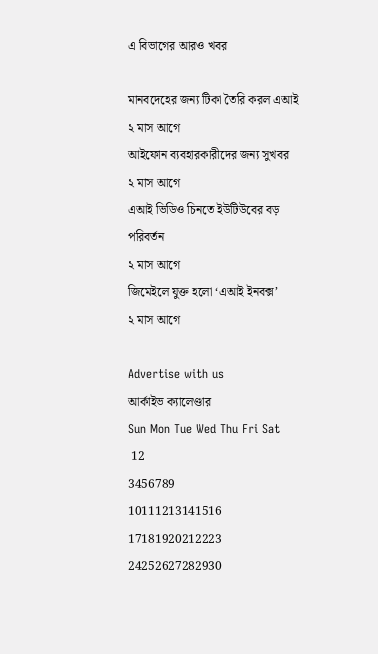এ বিভাগের আরও খবর

মানবদেহের জন্য টিকা তৈরি করল এআই
২ মাস আগে
আইফোন ব্যবহারকারীদের জন্য সুখবর
২ মাস আগে
এআই ভিডিও চিনতে ইউটিউবের বড় পরিবর্তন
২ মাস আগে
জিমেইলে যুক্ত হলো ‘এআই ইনবক্স’
২ মাস আগে

Advertise with us
আর্কাইভ ক্যালেণ্ডার
Sun Mon Tue Wed Thu Fri Sat
 12
3456789
10111213141516
17181920212223
24252627282930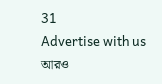31
Advertise with us
আরও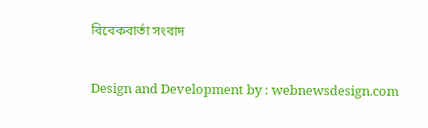বিবেকবার্তা সংবাদ


Design and Development by : webnewsdesign.com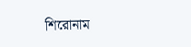শিরোনাম